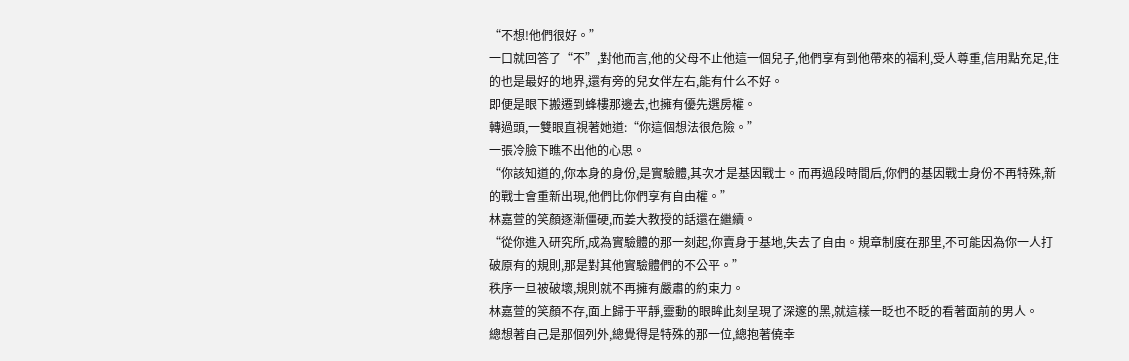“不想!他們很好。”
一口就回答了“不”,對他而言,他的父母不止他這一個兒子,他們享有到他帶來的福利,受人尊重,信用點充足,住的也是最好的地界,還有旁的兒女伴左右,能有什么不好。
即便是眼下搬遷到蜂樓那邊去,也擁有優先選房權。
轉過頭,一雙眼直視著她道:“你這個想法很危險。”
一張冷臉下瞧不出他的心思。
“你該知道的,你本身的身份,是實驗體,其次才是基因戰士。而再過段時間后,你們的基因戰士身份不再特殊,新的戰士會重新出現,他們比你們享有自由權。”
林嘉萱的笑顏逐漸僵硬,而姜大教授的話還在繼續。
“從你進入研究所,成為實驗體的那一刻起,你賣身于基地,失去了自由。規章制度在那里,不可能因為你一人打破原有的規則,那是對其他實驗體們的不公平。”
秩序一旦被破壞,規則就不再擁有嚴肅的約束力。
林嘉萱的笑顏不存,面上歸于平靜,靈動的眼眸此刻呈現了深邃的黑,就這樣一眨也不眨的看著面前的男人。
總想著自己是那個列外,總覺得是特殊的那一位,總抱著僥幸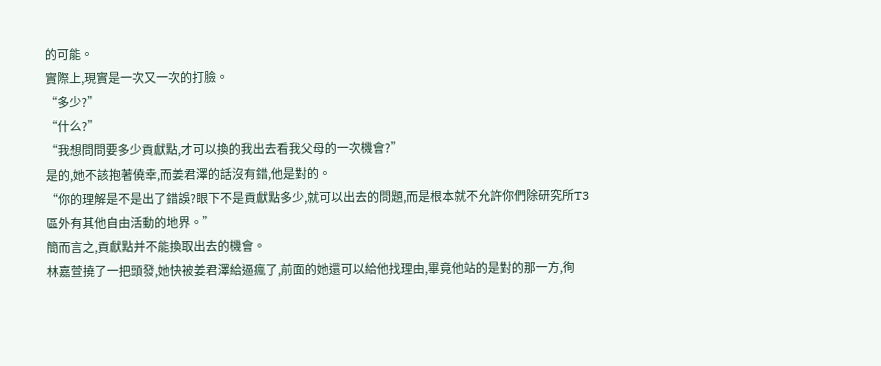的可能。
實際上,現實是一次又一次的打臉。
“多少?”
“什么?”
“我想問問要多少貢獻點,才可以換的我出去看我父母的一次機會?”
是的,她不該抱著僥幸,而姜君澤的話沒有錯,他是對的。
“你的理解是不是出了錯誤?眼下不是貢獻點多少,就可以出去的問題,而是根本就不允許你們除研究所T3區外有其他自由活動的地界。”
簡而言之,貢獻點并不能換取出去的機會。
林嘉萱撓了一把頭發,她快被姜君澤給逼瘋了,前面的她還可以給他找理由,畢竟他站的是對的那一方,徇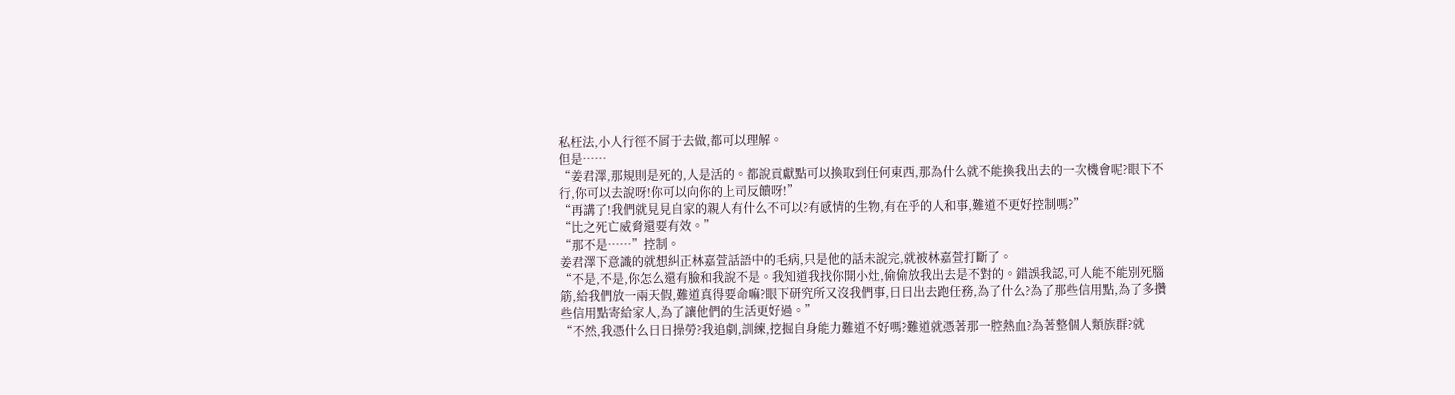私枉法,小人行徑不屑于去做,都可以理解。
但是……
“姜君澤,那規則是死的,人是活的。都說貢獻點可以換取到任何東西,那為什么就不能換我出去的一次機會呢?眼下不行,你可以去說呀!你可以向你的上司反饋呀!”
“再講了!我們就見見自家的親人有什么不可以?有感情的生物,有在乎的人和事,難道不更好控制嗎?”
“比之死亡威脅還要有效。”
“那不是……”控制。
姜君澤下意識的就想糾正林嘉萱話語中的毛病,只是他的話未說完,就被林嘉萱打斷了。
“不是,不是,你怎么還有臉和我說不是。我知道我找你開小灶,偷偷放我出去是不對的。錯誤我認,可人能不能別死腦筋,給我們放一兩天假,難道真得要命嘛?眼下研究所又沒我們事,日日出去跑任務,為了什么?為了那些信用點,為了多攢些信用點寄給家人,為了讓他們的生活更好過。”
“不然,我憑什么日日操勞?我追劇,訓練,挖掘自身能力難道不好嗎?難道就憑著那一腔熱血?為著整個人類族群?就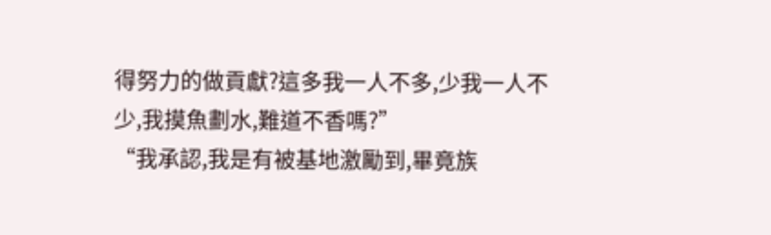得努力的做貢獻?這多我一人不多,少我一人不少,我摸魚劃水,難道不香嗎?”
“我承認,我是有被基地激勵到,畢竟族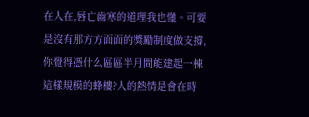在人在,唇亡齒寒的道理我也懂。可要是沒有那方方面面的獎勵制度做支撐,你覺得憑什么區區半月間能建起一棟這樣規模的蜂樓?人的熱情是會在時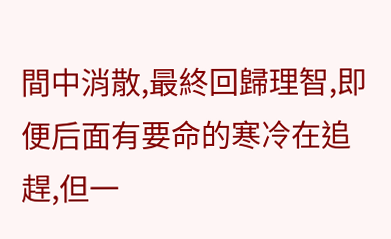間中消散,最終回歸理智,即便后面有要命的寒冷在追趕,但一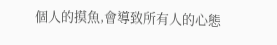個人的摸魚,會導致所有人的心態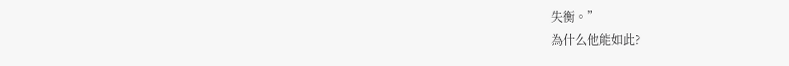失衡。”
為什么他能如此?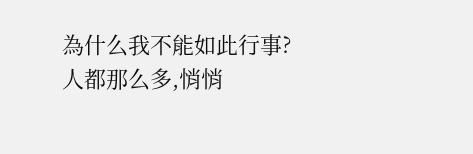為什么我不能如此行事?
人都那么多,悄悄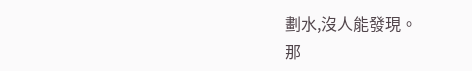劃水,沒人能發現。
那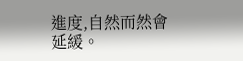進度,自然而然會延緩。